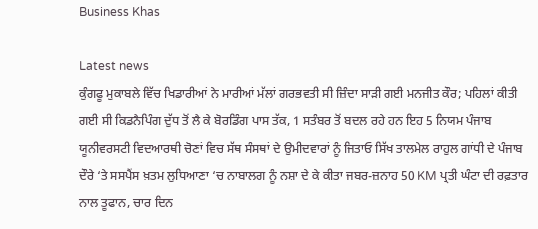Business Khas

Latest news
ਕੁੰਗਫੂ ਮੁਕਾਬਲੇ ਵਿੱਚ ਖਿਡਾਰੀਆਂ ਨੇ ਮਾਰੀਆਂ ਮੱਲਾਂ ਗਰਭਵਤੀ ਸੀ ਜ਼ਿੰਦਾ ਸਾੜੀ ਗਈ ਮਨਜੀਤ ਕੌਰ; ਪਹਿਲਾਂ ਕੀਤੀ ਗਈ ਸੀ ਕਿਡਨੈਪਿੰਗ ਦੁੱਧ ਤੋਂ ਲੈ ਕੇ ਬੋਰਡਿੰਗ ਪਾਸ ਤੱਕ, 1 ਸਤੰਬਰ ਤੋਂ ਬਦਲ ਰਹੇ ਹਨ ਇਹ 5 ਨਿਯਮ ਪੰਜਾਬ ਯੂਨੀਵਰਸਟੀ ਵਿਦਆਰਥੀ ਚੋਣਾਂ ਵਿਚ ਸੱਥ ਸੰਸਥਾਂ ਦੇ ਉਮੀਦਵਾਰਾਂ ਨੂੰ ਜਿਤਾਓ ਸਿੱਖ ਤਾਲਮੇਲ ਰਾਹੁਲ ਗਾਂਧੀ ਦੇ ਪੰਜਾਬ ਦੌਰੇ ‘ਤੇ ਸਸਪੈਂਸ ਖ਼ਤਮ ਲੁਧਿਆਣਾ ‘ਚ ਨਾਬਾਲਗ ਨੂੰ ਨਸ਼ਾ ਦੇ ਕੇ ਕੀਤਾ ਜਬਰ-ਜ਼ਨਾਹ 50 KM ਪ੍ਰਤੀ ਘੰਟਾ ਦੀ ਰਫ਼ਤਾਰ ਨਾਲ ਤੂਫਾਨ, ਚਾਰ ਦਿਨ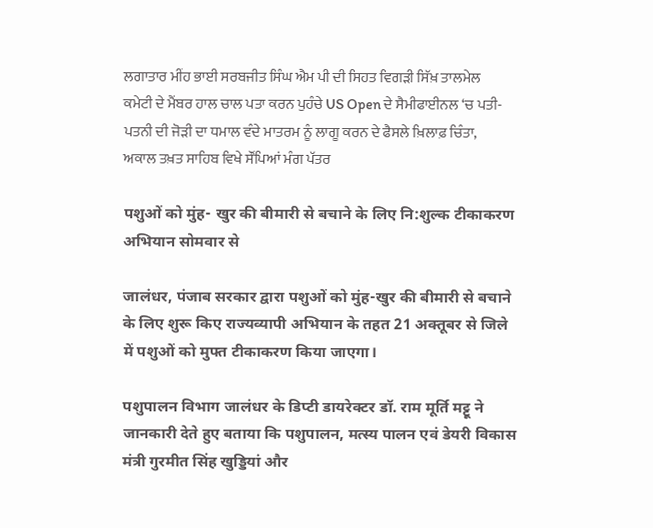ਲਗਾਤਾਰ ਮੀਂਹ ਭਾਈ ਸਰਬਜੀਤ ਸਿੰਘ ਐਮ ਪੀ ਦੀ ਸਿਹਤ ਵਿਗੜੀ ਸਿੱਖ਼ ਤਾਲਮੇਲ ਕਮੇਟੀ ਦੇ ਮੈਂਬਰ ਹਾਲ ਚਾਲ ਪਤਾ ਕਰਨ ਪੁਹੰਚੇ US Open ਦੇ ਸੈਮੀਫਾਈਨਲ ‘ਚ ਪਤੀ-ਪਤਨੀ ਦੀ ਜੋੜੀ ਦਾ ਧਮਾਲ ਵੰਦੇ ਮਾਤਰਮ ਨੂੰ ਲਾਗੂ ਕਰਨ ਦੇ ਫੈਸਲੇ ਖ਼ਿਲਾਫ਼ ਚਿੰਤਾ, ਅਕਾਲ ਤਖ਼ਤ ਸਾਹਿਬ ਵਿਖੇ ਸੌਂਪਿਆਂ ਮੰਗ ਪੱਤਰ

पशुओं को मुंह- खुर की बीमारी से बचाने के लिए नि:शुल्क टीकाकरण अभियान सोमवार से

जालंधर, पंजाब सरकार द्वारा पशुओं को मुंह-खुर की बीमारी से बचाने के लिए शुरू किए राज्यव्यापी अभियान के तहत 21 अक्तूबर से जिले में पशुओं को मुफ्त टीकाकरण किया जाएगा।

पशुपालन विभाग जालंधर के डिप्टी डायरेक्टर डॉ. राम मूर्ति मट्टू ने जानकारी देते हुए बताया कि पशुपालन, मत्स्य पालन एवं डेयरी विकास मंत्री गुरमीत सिंह खुड्डियां और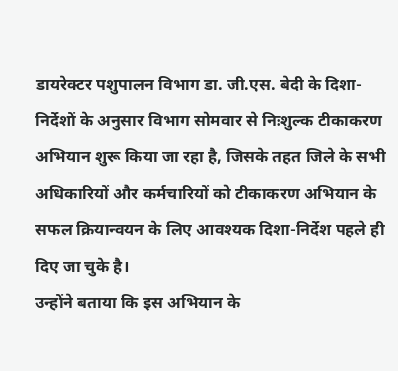डायरेक्टर पशुपालन विभाग डा. जी.एस. बेदी के दिशा-निर्देशों के अनुसार विभाग सोमवार से निःशुल्क टीकाकरण अभियान शुरू किया जा रहा है, जिसके तहत जिले के सभी अधिकारियों और कर्मचारियों को टीकाकरण अभियान के सफल क्रियान्वयन के लिए आवश्यक दिशा-निर्देश पहले ही दिए जा चुके है।
उन्होंने बताया कि इस अभियान के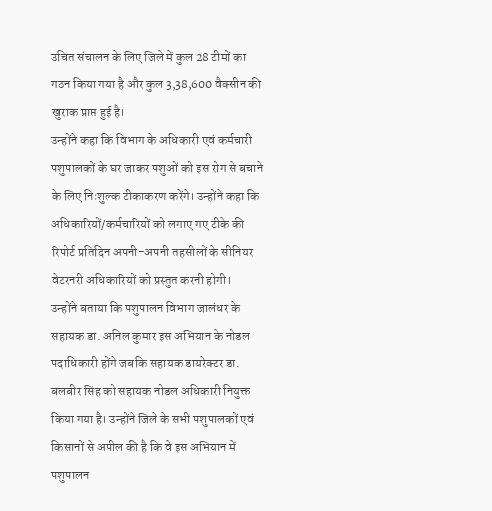उचित संचालन के लिए जिले में कुल 28 टीमों का गठन किया गया है और कुल 3,38,600 वैक्सीन की खुराक प्राप्त हुई है।
उन्होंने कहा कि विभाग के अधिकारी एवं कर्मचारी पशुपालकों के घर जाकर पशुओं को इस रोग से बचाने के लिए निःशुल्क टीकाकरण करेंगे। उन्होंने कहा कि अधिकारियों/कर्मचारियों को लगाए गए टीके की रिपोर्ट प्रतिदिन अपनी-अपनी तहसीलों के सीनियर वेटरनरी अधिकारियों को प्रस्तुत करनी होगी।
उन्होंने बताया कि पशुपालन विभाग जालंधर के सहायक डा. अनिल कुमार इस अभियान के नोडल पदाधिकारी होंगे जबकि सहायक डायरेक्टर डा. बलबीर सिंह को सहायक नोडल अधिकारी नियुक्त किया गया है। उन्होंने जिले के सभी पशुपालकों एवं किसानों से अपील की है कि वे इस अभियान में पशुपालन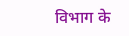विभाग के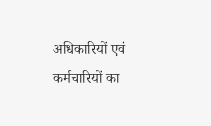अधिकारियों एवं कर्मचारियों का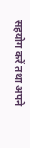सहयोग करें तथा अपने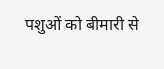पशुओं को बीमारी से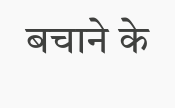बचाने के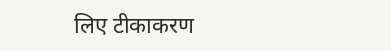लिए टीकाकरण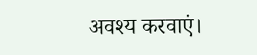अवश्य करवाएं।